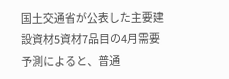国土交通省が公表した主要建設資材5資材7品目の4月需要予測によると、普通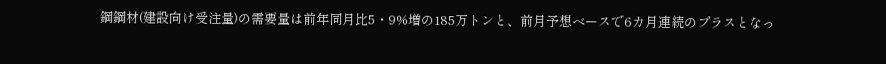鋼鋼材(建設向け受注量)の需要量は前年同月比5・9%増の185万トンと、前月予想ベースで6カ月連続のプラスとなっ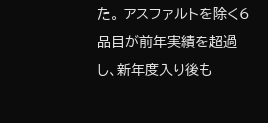た。 アスファルトを除く6品目が前年実績を超過し、新年度入り後も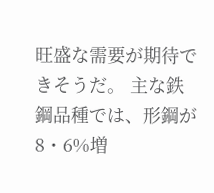旺盛な需要が期待できそうだ。 主な鉄鋼品種では、形鋼が8・6%増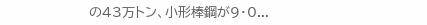の43万トン、小形棒鋼が9・0...